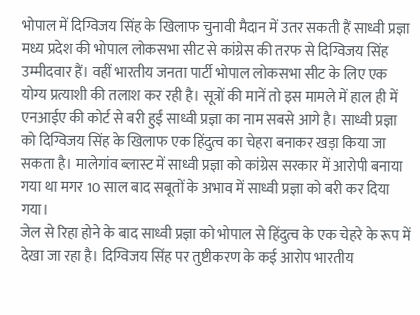भोपाल में दिग्विजय सिंह के खिलाफ चुनावी मैदान में उतर सकती हैं साध्वी प्रज्ञा
मध्य प्रदेश की भोपाल लोकसभा सीट से कांग्रेस की तरफ से दिग्विजय सिंह उम्मीदवार हैं। वहीं भारतीय जनता पार्टी भोपाल लोकसभा सीट के लिए एक योग्य प्रत्याशी की तलाश कर रही है। सूत्रों की मानें तो इस मामले में हाल ही में एनआईए की कोर्ट से बरी हुईं साध्वी प्रज्ञा का नाम सबसे आगे है। साध्वी प्रज्ञा को दिग्विजय सिंह के खिलाफ एक हिंदुत्व का चेहरा बनाकर खड़ा किया जा सकता है। मालेगांव ब्लास्ट में साध्वी प्रज्ञा को कांग्रेस सरकार में आरोपी बनाया गया था मगर 10 साल बाद सबूतों के अभाव में साध्वी प्रज्ञा को बरी कर दिया गया।
जेल से रिहा होने के बाद साध्वी प्रज्ञा को भोपाल से हिंदुत्व के एक चेहरे के रूप में देखा जा रहा है। दिग्विजय सिंह पर तुष्टीकरण के कई आरोप भारतीय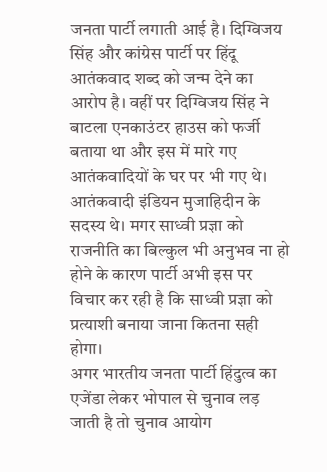जनता पार्टी लगाती आई है। दिग्विजय सिंह और कांग्रेस पार्टी पर हिंदू आतंकवाद शब्द को जन्म देने का आरोप है। वहीं पर दिग्विजय सिंह ने बाटला एनकाउंटर हाउस को फर्जी बताया था और इस में मारे गए आतंकवादियों के घर पर भी गए थे। आतंकवादी इंडियन मुजाहिदीन के सदस्य थे। मगर साध्वी प्रज्ञा को राजनीति का बिल्कुल भी अनुभव ना हो होने के कारण पार्टी अभी इस पर विचार कर रही है कि साध्वी प्रज्ञा को प्रत्याशी बनाया जाना कितना सही होगा।
अगर भारतीय जनता पार्टी हिंदुत्व का एजेंडा लेकर भोपाल से चुनाव लड़ जाती है तो चुनाव आयोग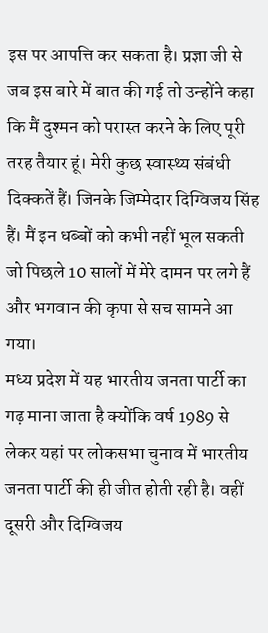इस पर आपत्ति कर सकता है। प्रज्ञा जी से जब इस बारे में बात की गई तो उन्होंने कहा कि मैं दुश्मन को परास्त करने के लिए पूरी तरह तैयार हूं। मेरी कुछ स्वास्थ्य संबंधी दिक्कतें हैं। जिनके जिम्मेदार दिग्विजय सिंह हैं। मैं इन धब्बों को कभी नहीं भूल सकती जो पिछले 10 सालों में मेरे दामन पर लगे हैं और भगवान की कृपा से सच सामने आ गया।
मध्य प्रदेश में यह भारतीय जनता पार्टी का गढ़ माना जाता है क्योंकि वर्ष 1989 से लेकर यहां पर लोकसभा चुनाव में भारतीय जनता पार्टी की ही जीत होती रही है। वहीं दूसरी और दिग्विजय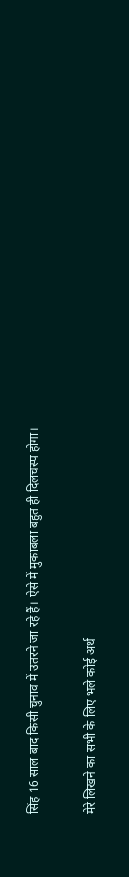सिंह 16 साल बाद किसी चुनाव में उतरने जा रहे हैं। ऐसे में मुकाबला बहुत ही दिलचस्प होगा।

मेरे लिखने का सभी के लिए भले कोई अर्थ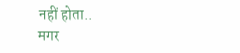नहीं होता..
मगर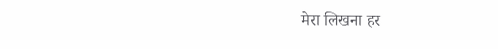मेरा लिखना हर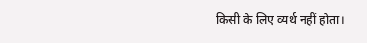किसी के लिए व्यर्थ नहीं होता।